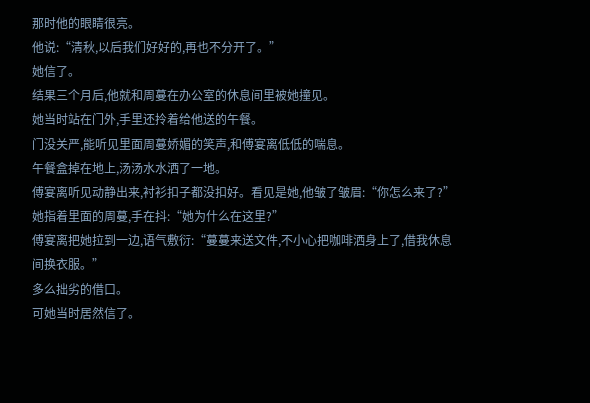那时他的眼睛很亮。
他说:“清秋,以后我们好好的,再也不分开了。”
她信了。
结果三个月后,他就和周蔓在办公室的休息间里被她撞见。
她当时站在门外,手里还拎着给他送的午餐。
门没关严,能听见里面周蔓娇媚的笑声,和傅宴离低低的喘息。
午餐盒掉在地上,汤汤水水洒了一地。
傅宴离听见动静出来,衬衫扣子都没扣好。看见是她,他皱了皱眉:“你怎么来了?”
她指着里面的周蔓,手在抖:“她为什么在这里?”
傅宴离把她拉到一边,语气敷衍:“蔓蔓来送文件,不小心把咖啡洒身上了,借我休息间换衣服。”
多么拙劣的借口。
可她当时居然信了。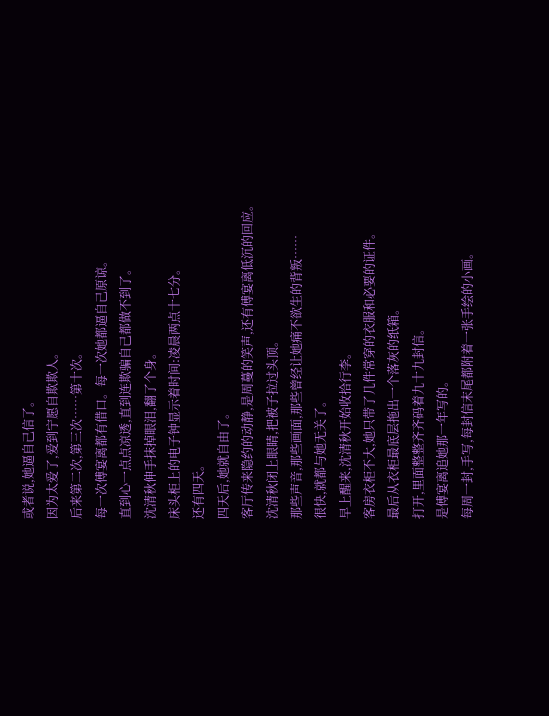或者说,她逼自己信了。
因为太爱了,爱到宁愿自欺欺人。
后来第二次,第三次……第十次。
每一次傅宴离都有借口。每一次她都逼自己原谅。
直到心一点点凉透,直到连欺骗自己都做不到了。
沈清秋伸手抹掉眼泪,翻了个身。
床头柜上的电子钟显示着时间:凌晨两点十七分。
还有四天。
四天后,她就自由了。
客厅传来隐约的动静,是周蔓的笑声,还有傅宴离低沉的回应。
沈清秋闭上眼睛,把被子拉过头顶。
那些声音,那些画面,那些曾经让她痛不欲生的背叛……
很快,就都与她无关了。
早上醒来,沈清秋开始收拾行李。
客房衣柜不大,她只带了几件常穿的衣服和必要的证件。
最后从衣柜最底层拖出一个落灰的纸箱。
打开,里面整整齐齐码着九十九封信。
是傅宴离追她那一年写的。
每周一封,手写,每封信末尾都附着一张手绘的小画。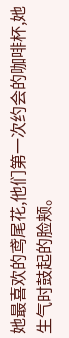她最喜欢的鸢尾花,他们第一次约会的咖啡杯,她生气时鼓起的脸颊。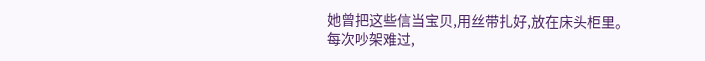她曾把这些信当宝贝,用丝带扎好,放在床头柜里。
每次吵架难过,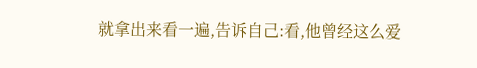就拿出来看一遍,告诉自己:看,他曾经这么爱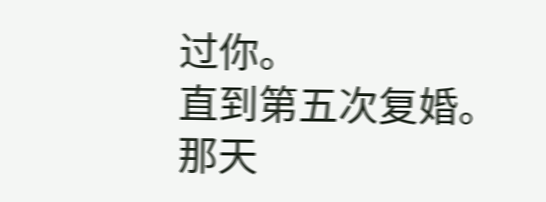过你。
直到第五次复婚。
那天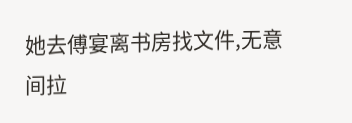她去傅宴离书房找文件,无意间拉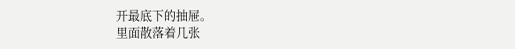开最底下的抽屉。
里面散落着几张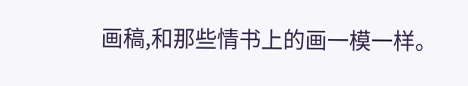画稿,和那些情书上的画一模一样。